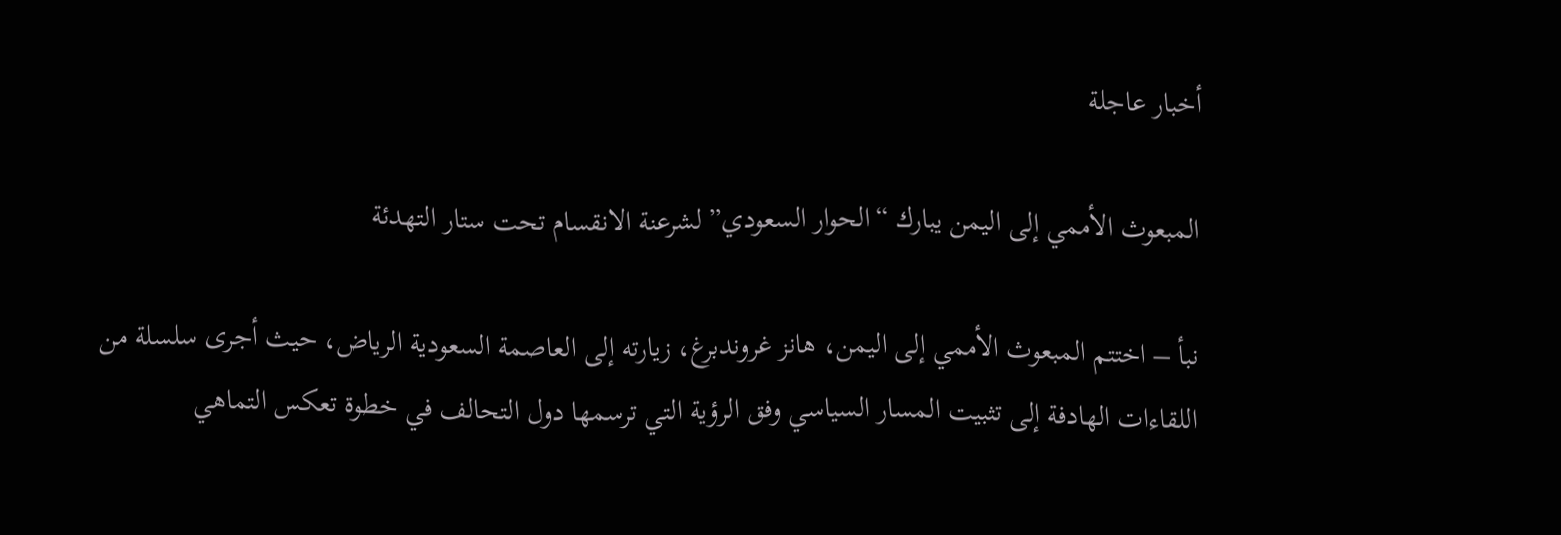أخبار عاجلة

المبعوث الأممي إلى اليمن يبارك “الحوار السعودي” لشرعنة الانقسام تحت ستار التهدئة

نبأ – اختتم المبعوث الأممي إلى اليمن، هانز غروندبرغ، زيارته إلى العاصمة السعودية الرياض، حيث أجرى سلسلة من اللقاءات الهادفة إلى تثبيت المسار السياسي وفق الرؤية التي ترسمها دول التحالف في خطوة تعكس التماهي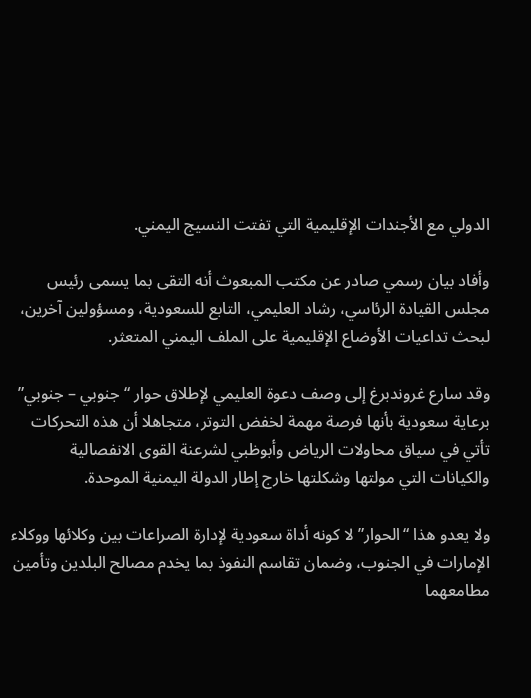الدولي مع الأجندات الإقليمية التي تفتت النسيج اليمني.

وأفاد بيان رسمي صادر عن مكتب المبعوث أنه التقى بما يسمى رئيس مجلس القيادة الرئاسي، رشاد العليمي، التابع للسعودية، ومسؤولين آخرين، لبحث تداعيات الأوضاع الإقليمية على الملف اليمني المتعثر.

وقد سارع غروندبرغ إلى وصف دعوة العليمي لإطلاق حوار “جنوبي – جنوبي” برعاية سعودية بأنها فرصة مهمة لخفض التوتر، متجاهلا أن هذه التحركات تأتي في سياق محاولات الرياض وأبوظبي لشرعنة القوى الانفصالية والكيانات التي مولتها وشكلتها خارج إطار الدولة اليمنية الموحدة.

ولا يعدو هذا “الحوار” لا كونه أداة سعودية لإدارة الصراعات بين وكلائها ووكلاء الإمارات في الجنوب، وضمان تقاسم النفوذ بما يخدم مصالح البلدين وتأمين مطامعهما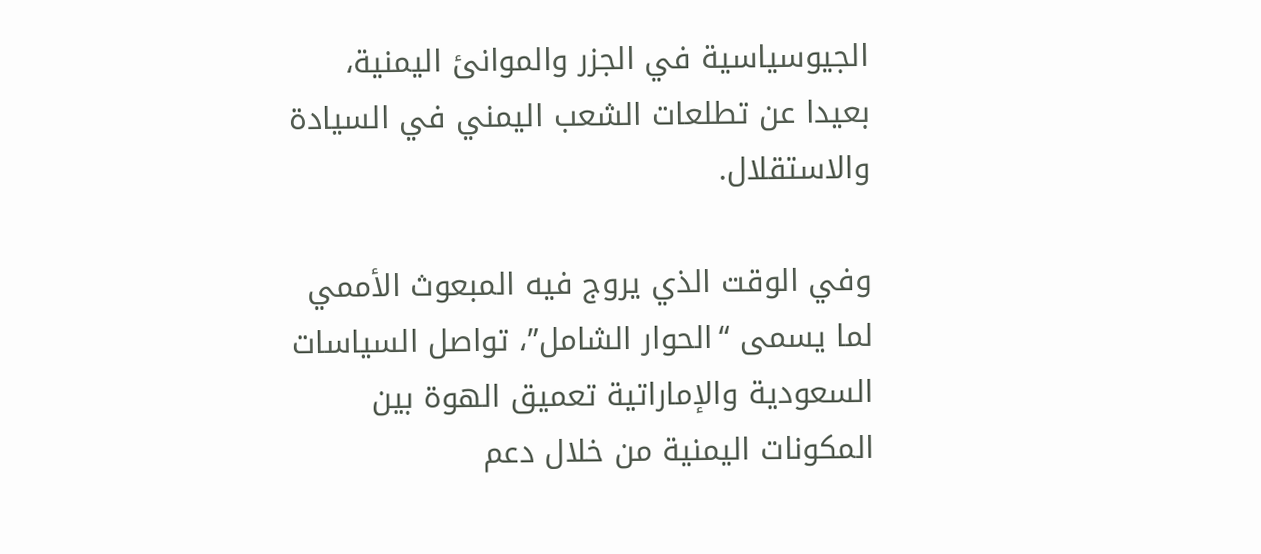الجيوسياسية في الجزر والموانئ اليمنية، بعيدا عن تطلعات الشعب اليمني في السيادة والاستقلال.

وفي الوقت الذي يروج فيه المبعوث الأممي لما يسمى “الحوار الشامل”، تواصل السياسات السعودية والإماراتية تعميق الهوة بين المكونات اليمنية من خلال دعم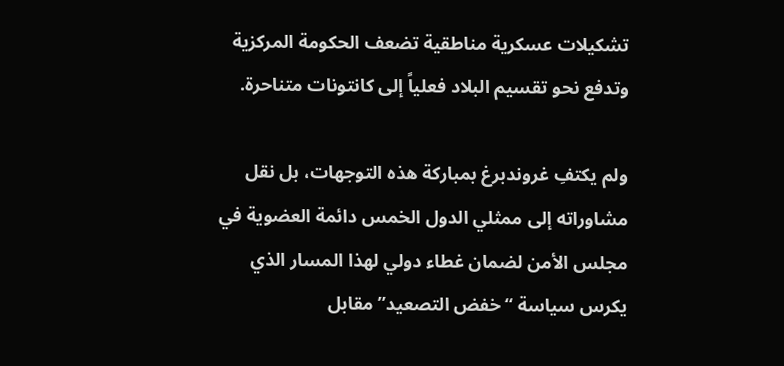تشكيلات عسكرية مناطقية تضعف الحكومة المركزية وتدفع نحو تقسيم البلاد فعلياً إلى كانتونات متناحرة.

ولم يكتفِ غروندبرغ بمباركة هذه التوجهات، بل نقل مشاوراته إلى ممثلي الدول الخمس دائمة العضوية في مجلس الأمن لضمان غطاء دولي لهذا المسار الذي يكرس سياسة “خفض التصعيد” مقابل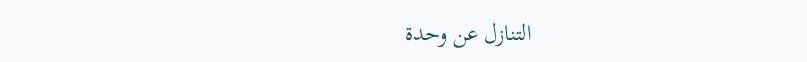التنازل عن وحدة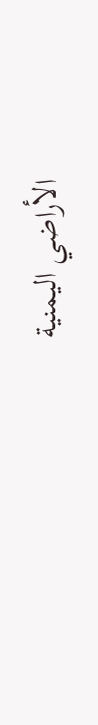الأراضي اليمنية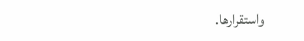واستقرارها.